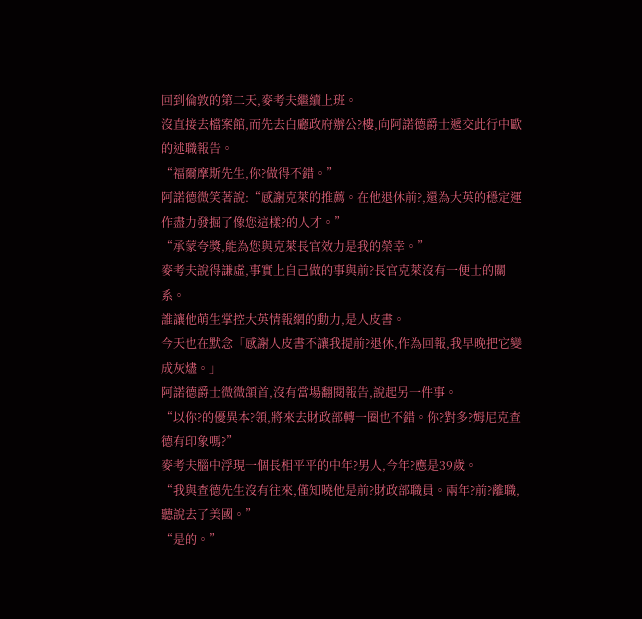回到倫敦的第二天,麥考夫繼續上班。
沒直接去檔案館,而先去白廳政府辦公?樓,向阿諾德爵士遞交此行中歐的述職報告。
“福爾摩斯先生,你?做得不錯。”
阿諾德微笑著說:“感謝克萊的推薦。在他退休前?,還為大英的穩定運作盡力發掘了像您這樣?的人才。”
“承蒙夸獎,能為您與克萊長官效力是我的榮幸。”
麥考夫說得謙虛,事實上自己做的事與前?長官克萊沒有一便士的關系。
誰讓他萌生掌控大英情報網的動力,是人皮書。
今天也在默念「感謝人皮書不讓我提前?退休,作為回報,我早晚把它變成灰燼。」
阿諾德爵士微微頷首,沒有當場翻閱報告,說起另一件事。
“以你?的優異本?領,將來去財政部轉一圈也不錯。你?對多?姆尼克查德有印象嗎?”
麥考夫腦中浮現一個長相平平的中年?男人,今年?應是39歲。
“我與查德先生沒有往來,僅知曉他是前?財政部職員。兩年?前?離職,聽說去了美國。”
“是的。”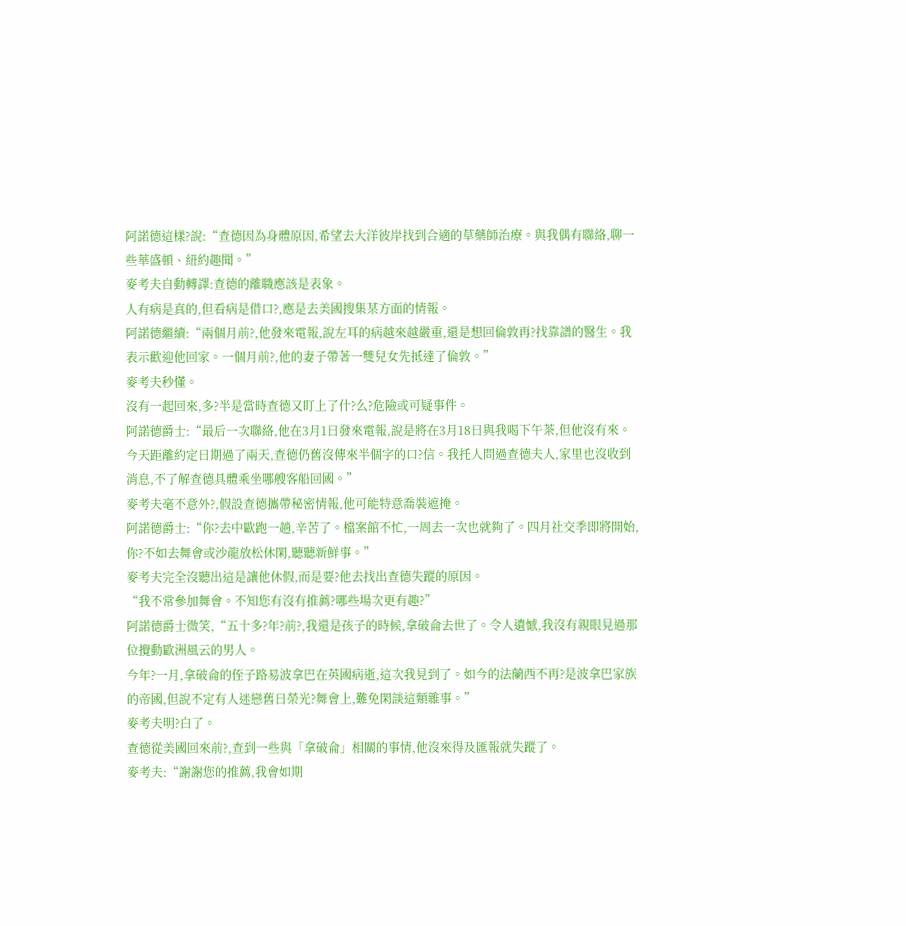阿諾德這樣?說:“查德因為身體原因,希望去大洋彼岸找到合適的草藥師治療。與我偶有聯絡,聊一些華盛頓、紐約趣聞。”
麥考夫自動轉譯:查德的離職應該是表象。
人有病是真的,但看病是借口?,應是去美國搜集某方面的情報。
阿諾德繼續:“兩個月前?,他發來電報,說左耳的病越來越嚴重,還是想回倫敦再?找靠譜的醫生。我表示歡迎他回家。一個月前?,他的妻子帶著一雙兒女先抵達了倫敦。”
麥考夫秒懂。
沒有一起回來,多?半是當時查德又盯上了什?么?危險或可疑事件。
阿諾德爵士:“最后一次聯絡,他在3月1日發來電報,說是將在3月18日與我喝下午茶,但他沒有來。
今天距離約定日期過了兩天,查德仍舊沒傳來半個字的口?信。我托人問過查德夫人,家里也沒收到消息,不了解查德具體乘坐哪艘客船回國。”
麥考夫毫不意外?,假設查德攜帶秘密情報,他可能特意喬裝遮掩。
阿諾德爵士:“你?去中歐跑一趟,辛苦了。檔案館不忙,一周去一次也就夠了。四月社交季即將開始,你?不如去舞會或沙龍放松休閑,聽聽新鮮事。”
麥考夫完全沒聽出這是讓他休假,而是要?他去找出查德失蹤的原因。
“我不常參加舞會。不知您有沒有推薦?哪些場次更有趣?”
阿諾德爵士微笑,“五十多?年?前?,我還是孩子的時候,拿破侖去世了。令人遺憾,我沒有親眼見過那位攪動歐洲風云的男人。
今年?一月,拿破侖的侄子路易波拿巴在英國病逝,這次我見到了。如今的法蘭西不再?是波拿巴家族的帝國,但說不定有人迷戀舊日榮光?舞會上,難免閑談這類雜事。”
麥考夫明?白了。
查德從美國回來前?,查到一些與「拿破侖」相關的事情,他沒來得及匯報就失蹤了。
麥考夫:“謝謝您的推薦,我會如期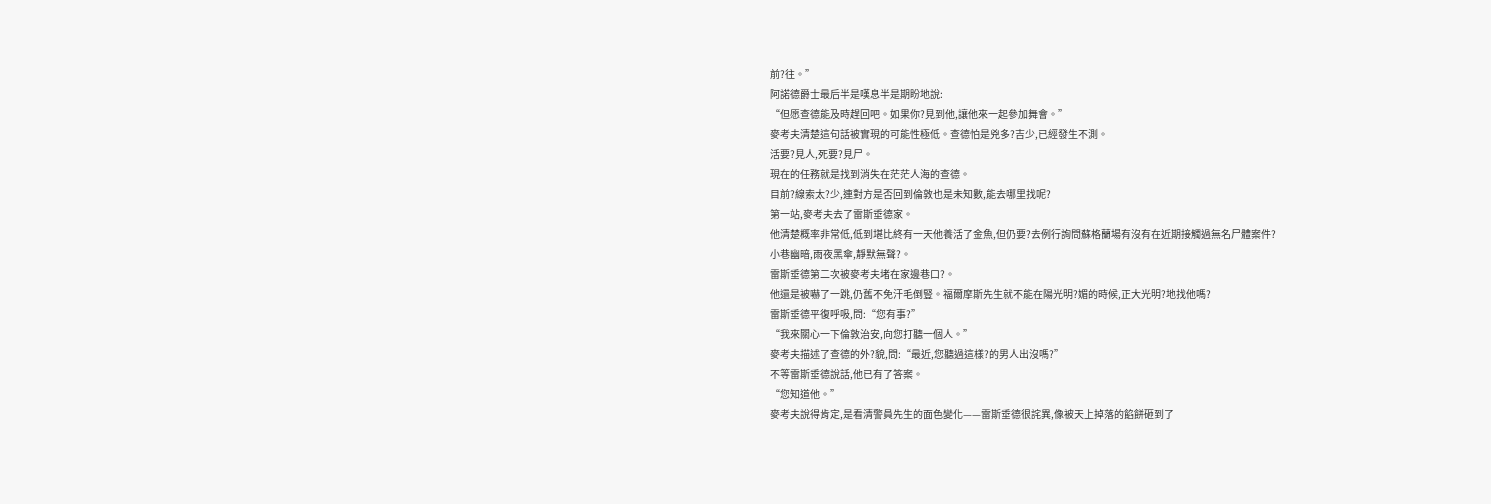前?往。”
阿諾德爵士最后半是嘆息半是期盼地說:
“但愿查德能及時趕回吧。如果你?見到他,讓他來一起參加舞會。”
麥考夫清楚這句話被實現的可能性極低。查德怕是兇多?吉少,已經發生不測。
活要?見人,死要?見尸。
現在的任務就是找到消失在茫茫人海的查德。
目前?線索太?少,連對方是否回到倫敦也是未知數,能去哪里找呢?
第一站,麥考夫去了雷斯垂德家。
他清楚概率非常低,低到堪比終有一天他養活了金魚,但仍要?去例行詢問蘇格蘭場有沒有在近期接觸過無名尸體案件?
小巷幽暗,雨夜黑傘,靜默無聲?。
雷斯垂德第二次被麥考夫堵在家邊巷口?。
他還是被嚇了一跳,仍舊不免汗毛倒豎。福爾摩斯先生就不能在陽光明?媚的時候,正大光明?地找他嗎?
雷斯垂德平復呼吸,問:“您有事?”
“我來關心一下倫敦治安,向您打聽一個人。”
麥考夫描述了查德的外?貌,問:“最近,您聽過這樣?的男人出沒嗎?”
不等雷斯垂德說話,他已有了答案。
“您知道他。”
麥考夫說得肯定,是看清警員先生的面色變化——雷斯垂德很詫異,像被天上掉落的餡餅砸到了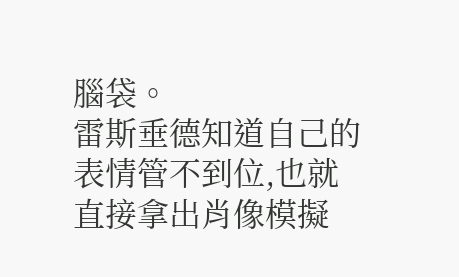腦袋。
雷斯垂德知道自己的表情管不到位,也就直接拿出肖像模擬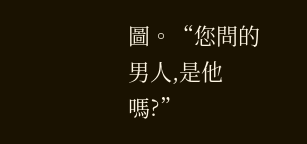圖。“您問的男人,是他嗎?”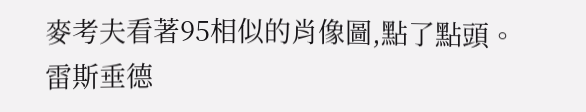麥考夫看著95相似的肖像圖,點了點頭。
雷斯垂德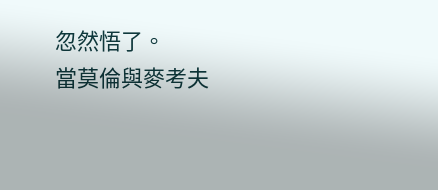忽然悟了。
當莫倫與麥考夫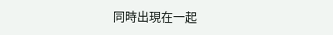同時出現在一起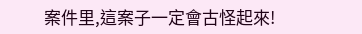案件里,這案子一定會古怪起來!